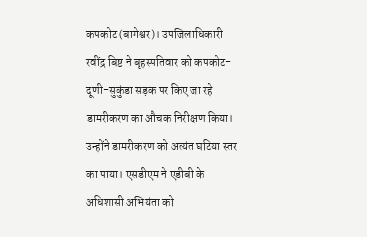कपकोट (बागेश्वर)। उपजिलाधिकारी रवींद्र बिष्ट ने बृहस्पतिवार को कपकोट-दूणी-सुकुंडा सड़क पर किए जा रहे डामरीकरण का औचक निरीक्षण किया। उन्होंने डामरीकरण को अत्यंत घटिया स्तर का पाया। एसडीएम ने एडीबी के अधिशासी अभियंता को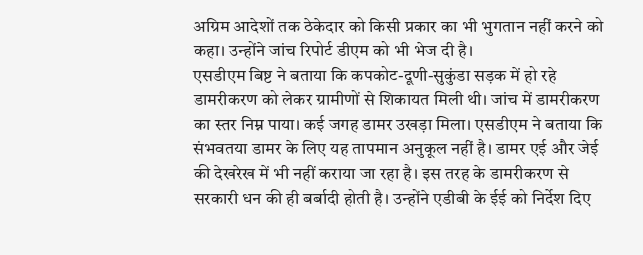अग्रिम आदेशों तक ठेकेदार को किसी प्रकार का भी भुगतान नहीं करने को कहा। उन्होंने जांच रिपोर्ट डीएम को भी भेज दी है।
एसडीएम बिष्ट ने बताया कि कपकोट-दूणी-सुकुंडा सड़क में हो रहे डामरीकरण को लेकर ग्रामीणों से शिकायत मिली थी। जांच में डामरीकरण का स्तर निम्न पाया। कई जगह डामर उखड़ा मिला। एसडीएम ने बताया कि संभवतया डामर के लिए यह तापमान अनुकूल नहीं है। डामर एई और जेई की देखरेख में भी नहीं कराया जा रहा है। इस तरह के डामरीकरण से सरकारी धन की ही बर्बादी होती है। उन्होंने एडीबी के ईई को निर्देश दिए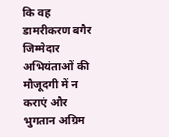कि वह डामरीकरण बगैर जिम्मेदार अभियंताओं की मौजूदगी में न कराएं और भुगतान अग्रिम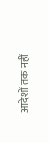आदेशों तक नहीं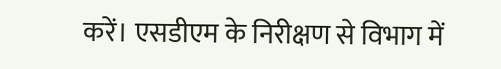करें। एसडीएम के निरीक्षण से विभाग में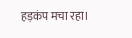हड़कंप मचा रहा।